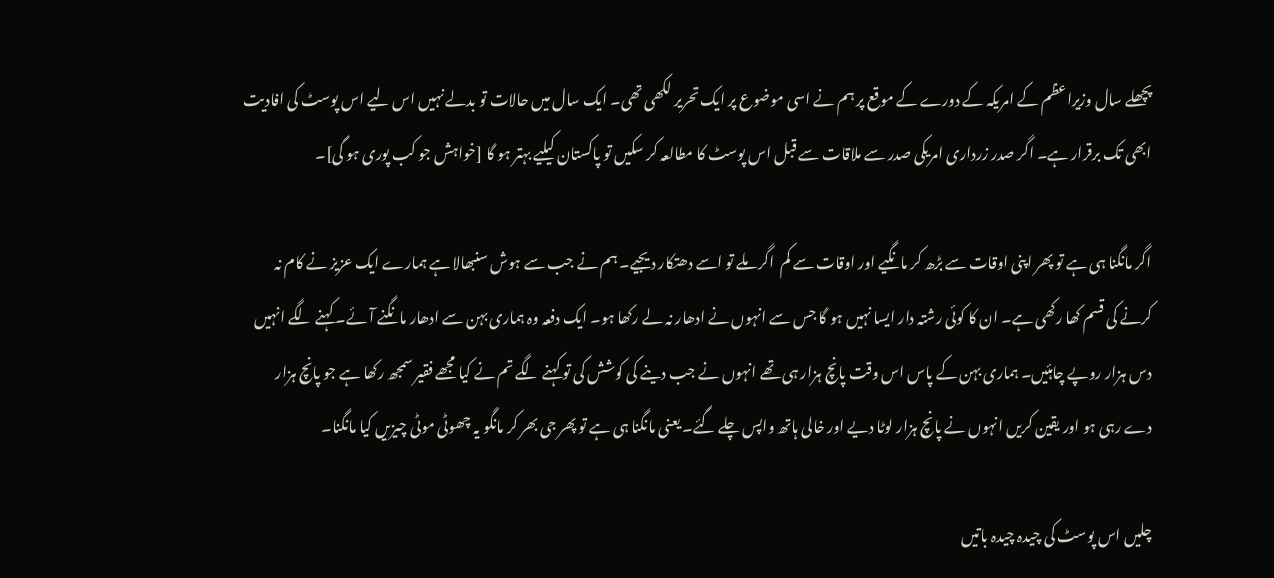پچھلے سال وزیراعظم کے امریکہ کے دورے کے موقع پر ہم نے اسی موضوع پر ایک تحریر لکھی تھی۔ ایک سال میں حالات تو بدلے نہیں اس لیے اس پوسٹ کی افادیت ابھی تک برقرار ہے۔ اگر صدر زرداری امریکی صدر سے ملاقات سے قبل اس پوسٹ کا مطالعہ کر سکیں تو پاکستان کیلیے بہتر ہو گا [خواہش جو کب پوری ہو گی]۔

اگر مانگنا ہی ہے تو پھر اپنی اوقات سے بڑھ کر مانگیے اور اوقات سے کم  اگر ملے تو اسے دھتکار دیجیے۔ ہم نے جب سے ہوش سنبھالا ہے ہمارے ایک عزیز نے کام نہ کرنے کی قسم کھا رکھی ہے۔ ان کا کوئی رشتہ دار ایسا نہیں ہو گا جس سے انہوں نے ادھار نہ لے رکھا ہو۔ ایک دفعہ وہ ہماری بہن سے ادھار مانگنے آئے۔ کہنے لگے انہیں دس ہزار روپے چاہئیں۔ ہماری بہن کے پاس اس وقت پانچ ہزار ہی تھے انہوں نے جب دینے کی کوشش کی تو کہنے لگے تم نے کیا مجھے فقیر سمجھ رکھا ہے جو پانچ ہزار دے رہی ہو اور یقین کریں انہوں نے پانچ ہزار لوٹا دیے اور خالی ہاتھ واپس چلے گئے۔ یعنی مانگنا ہی ہے تو پھر جی بھر کر مانگو یہ چھوٹی موٹی چیزیں کیا مانگنا۔

چلیں اس پوسٹ کی چیدہ چیدہ باتیں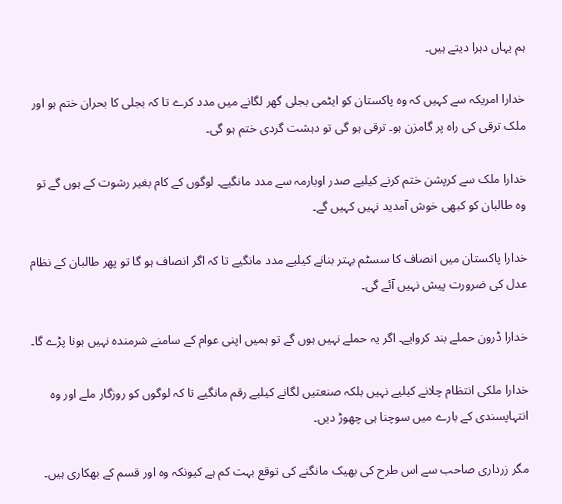ہم یہاں دہرا دیتے ہیں۔

خدارا امریکہ سے کہیں کہ وہ پاکستان کو ایٹمی بجلی گھر لگانے میں مدد کرے تا کہ بجلی کا بحران ختم ہو اور ملک ترقی کی راہ پر گامزن ہو۔ ترقی ہو گی تو دہشت گردی ختم ہو گی۔

خدارا ملک سے کرپشن ختم کرنے کیلیے صدر اوبارمہ سے مدد مانگیے۔ لوگوں کے کام بغیر رشوت کے ہوں گے تو وہ طالبان کو کبھی خوش آمدید نہیں کہیں گے۔

خدارا پاکستان میں انصاف کا سسٹم بہتر بنانے کیلیے مدد مانگیے تا کہ اگر انصاف ہو گا تو پھر طالبان کے نظام عدل کی ضرورت پیش نہیں آئے گی۔

خدارا ڈرون حملے بند کروایے۔ اگر یہ حملے نہیں ہوں گے تو ہمیں اپنی عوام کے سامنے شرمندہ نہیں ہونا پڑے گا۔

خدارا ملکی انتظام چلانے کیلیے نہیں بلکہ صنعتیں لگانے کیلیے رقم مانگیے تا کہ لوگوں کو روزگار ملے اور وہ انتہاپسندی کے بارے میں سوچنا ہی چھوڑ دیں۔

مگر زرداری صاحب سے اس طرح کی بھیک مانگنے کی توقع بہت کم ہے کیونکہ وہ اور قسم کے بھکاری ہیں۔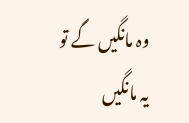وہ مانگیں گے تو یہ مانگیں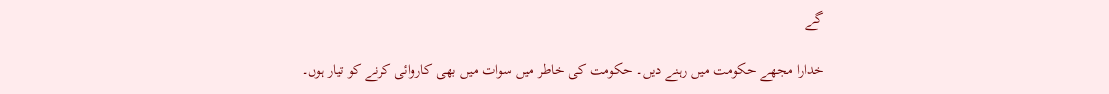گے

خدارا مجھے حکومت میں رہنے دیں۔ حکومت کی خاطر میں سوات میں بھی کاروائی کرنے کو تیار ہوں۔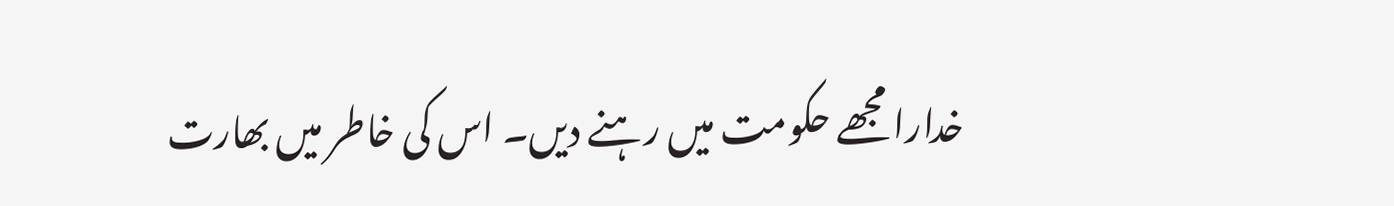خدارا مجھے حکومت میں رہنے دیں۔ اس کی خاطر میں بھارت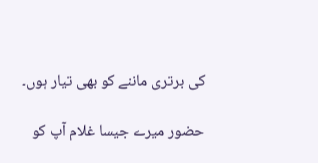کی برتری ماننے کو بھی تیار ہوں۔

حضور میرے جیسا غلام آپ کو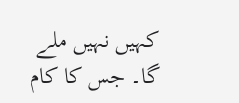کہیں نہیں ملے گا۔ جس کا کام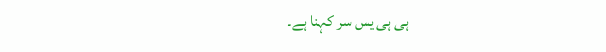ہی ہی یس سر کہنا ہے۔